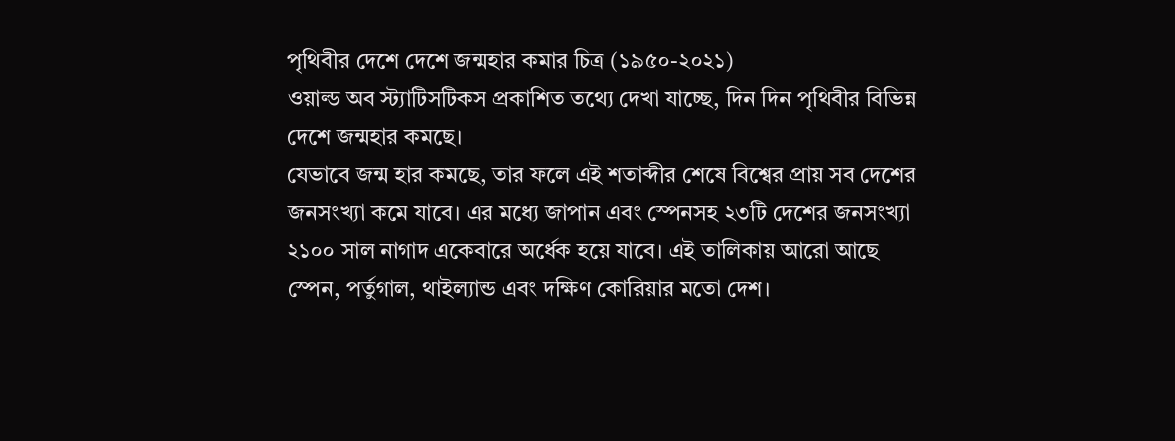পৃথিবীর দেশে দেশে জন্মহার কমার চিত্র (১৯৫০-২০২১)
ওয়াল্ড অব স্ট্যাটিসটিকস প্রকাশিত তথ্যে দেখা যাচ্ছে, দিন দিন পৃথিবীর বিভিন্ন দেশে জন্মহার কমছে।
যেভাবে জন্ম হার কমছে, তার ফলে এই শতাব্দীর শেষে বিশ্বের প্রায় সব দেশের জনসংখ্যা কমে যাবে। এর মধ্যে জাপান এবং স্পেনসহ ২৩টি দেশের জনসংখ্যা ২১০০ সাল নাগাদ একেবারে অর্ধেক হয়ে যাবে। এই তালিকায় আরো আছে স্পেন, পর্তুগাল, থাইল্যান্ড এবং দক্ষিণ কোরিয়ার মতো দেশ।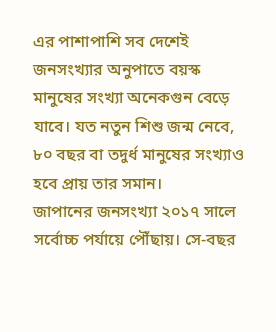এর পাশাপাশি সব দেশেই জনসংখ্যার অনুপাতে বয়স্ক মানুষের সংখ্যা অনেকগুন বেড়ে যাবে। যত নতুন শিশু জন্ম নেবে, ৮০ বছর বা তদুর্ধ মানুষের সংখ্যাও হবে প্রায় তার সমান।
জাপানের জনসংখ্যা ২০১৭ সালে সর্বোচ্চ পর্যায়ে পৌঁছায়। সে-বছর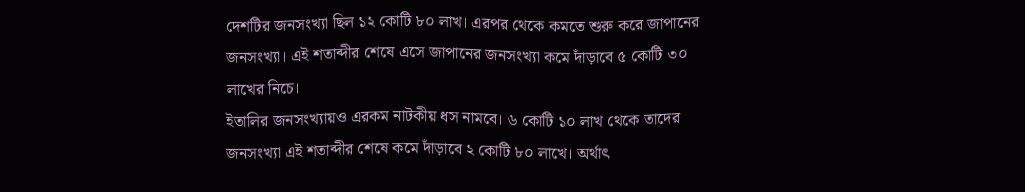দেশটির জনসংখ্যা ছিল ১২ কোটি ৮০ লাখ। এরপর থেকে কমতে শুরু করে জাপানের জনসংখ্যা। এই শতাব্দীর শেষে এসে জাপানের জনসংখ্যা কমে দাঁড়াবে ৫ কোটি ৩০ লাখের নিচে।
ইতালির জনসংখ্যায়ও এরকম নাটকীয় ধস নামবে। ৬ কোটি ১০ লাখ থেকে তাদের জনসংখ্যা এই শতাব্দীর শেষে কমে দাঁড়াবে ২ কোটি ৮০ লাখে। অর্থাৎ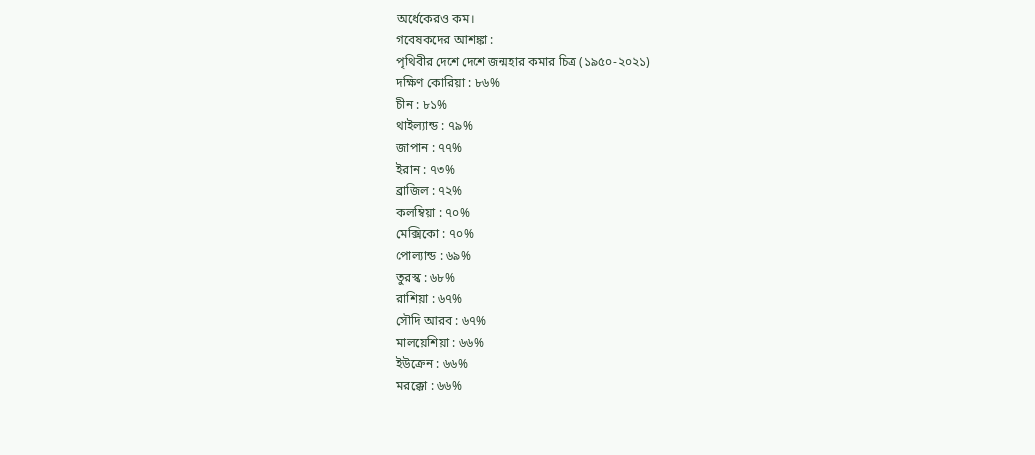অর্ধেকেরও কম।
গবেষকদের আশঙ্কা :
পৃথিবীর দেশে দেশে জন্মহার কমার চিত্র (১৯৫০-২০২১)
দক্ষিণ কোরিয়া : ৮৬%
চীন : ৮১%
থাইল্যান্ড : ৭৯%
জাপান : ৭৭%
ইরান : ৭৩%
ব্রাজিল : ৭২%
কলম্বিয়া : ৭০%
মেক্সিকো : ৭০%
পোল্যান্ড : ৬৯%
তুরস্ক : ৬৮%
রাশিয়া : ৬৭%
সৌদি আরব : ৬৭%
মালয়েশিয়া : ৬৬%
ইউক্রেন : ৬৬%
মরক্কো : ৬৬%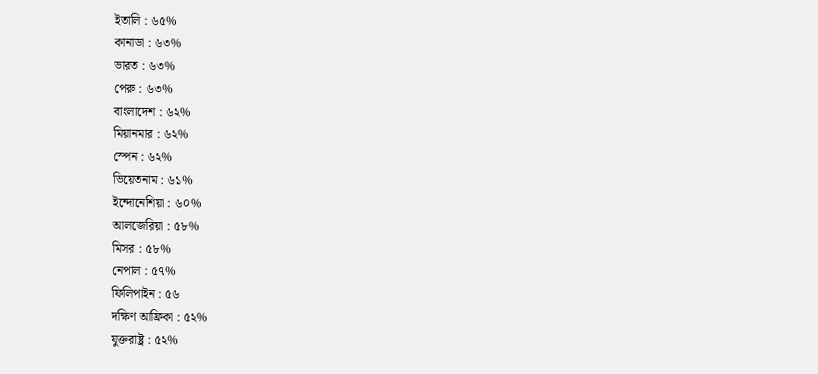ইতালি : ৬৫%
কানাডা : ৬৩%
ভারত : ৬৩%
পেরু : ৬৩%
বাংলাদেশ : ৬২%
মিয়ানমার : ৬২%
স্পেন : ৬২%
ভিয়েতনাম : ৬১%
ইন্দোনেশিয়া : ৬০%
আলজেরিয়া : ৫৮%
মিসর : ৫৮%
নেপাল : ৫৭%
ফিলিপাইন : ৫৬
দক্ষিণ আফ্রিকা : ৫২%
যুক্তরাষ্ট্র : ৫২%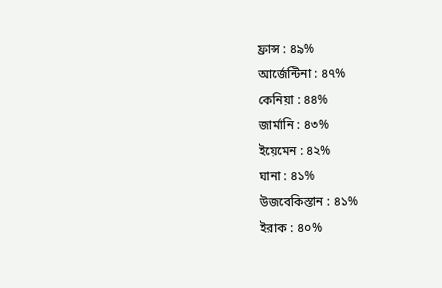ফ্রান্স : ৪৯%
আর্জেন্টিনা : ৪৭%
কেনিয়া : ৪৪%
জার্মানি : ৪৩%
ইয়েমেন : ৪২%
ঘানা : ৪১%
উজবেকিস্তান : ৪১%
ইরাক : ৪০%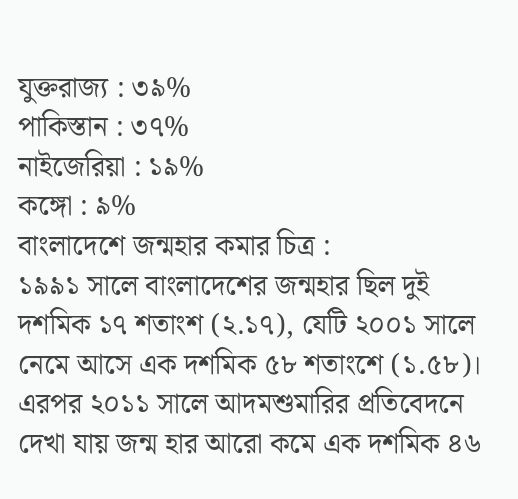যুক্তরাজ্য : ৩৯%
পাকিস্তান : ৩৭%
নাইজেরিয়া : ১৯%
কঙ্গো : ৯%
বাংলাদেশে জন্মহার কমার চিত্র :
১৯৯১ সালে বাংলাদেশের জন্মহার ছিল দুই দশমিক ১৭ শতাংশ (২.১৭), যেটি ২০০১ সালে নেমে আসে এক দশমিক ৫৮ শতাংশে (১.৫৮)। এরপর ২০১১ সালে আদমশুমারির প্রতিবেদনে দেখা যায় জন্ম হার আরো কমে এক দশমিক ৪৬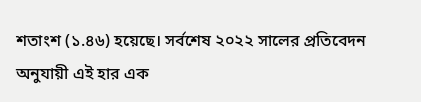শতাংশ (১.৪৬) হয়েছে। সর্বশেষ ২০২২ সালের প্রতিবেদন অনুযায়ী এই হার এক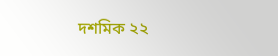দশমিক ২২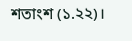শতাংশ (১.২২)।